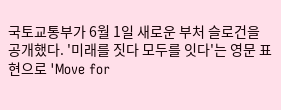국토교통부가 6월 1일 새로운 부처 슬로건을 공개했다. '미래를 짓다 모두를 잇다'는 영문 표현으로 'Move for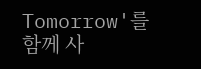Tomorrow'를 함께 사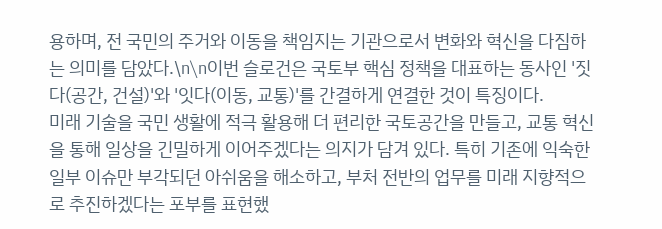용하며, 전 국민의 주거와 이동을 책임지는 기관으로서 변화와 혁신을 다짐하는 의미를 담았다.\n\n이번 슬로건은 국토부 핵심 정책을 대표하는 동사인 '짓다(공간, 건설)'와 '잇다(이동, 교통)'를 간결하게 연결한 것이 특징이다.
미래 기술을 국민 생활에 적극 활용해 더 편리한 국토공간을 만들고, 교통 혁신을 통해 일상을 긴밀하게 이어주겠다는 의지가 담겨 있다. 특히 기존에 익숙한 일부 이슈만 부각되던 아쉬움을 해소하고, 부처 전반의 업무를 미래 지향적으로 추진하겠다는 포부를 표현했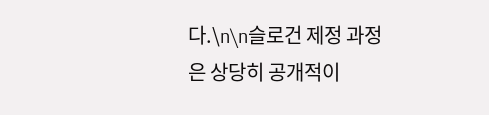다.\n\n슬로건 제정 과정은 상당히 공개적이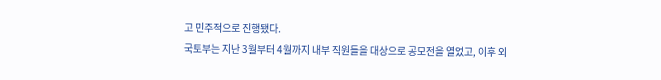고 민주적으로 진행됐다.
국토부는 지난 3월부터 4월까지 내부 직원들을 대상으로 공모전을 열었고, 이후 외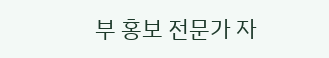부 홍보 전문가 자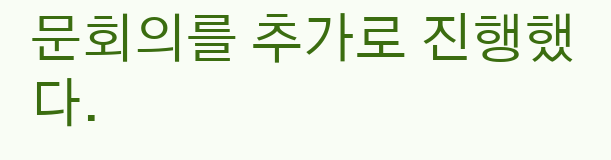문회의를 추가로 진행했다.